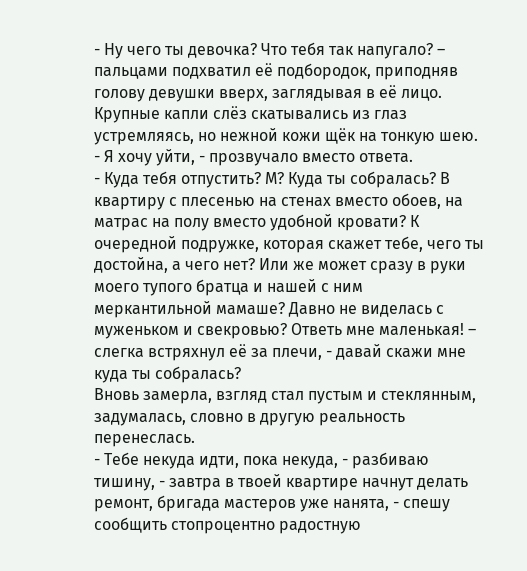- Ну чего ты девочка? Что тебя так напугало? – пальцами подхватил её подбородок, приподняв голову девушки вверх, заглядывая в её лицо.
Крупные капли слёз скатывались из глаз устремляясь, но нежной кожи щёк на тонкую шею.
- Я хочу уйти, - прозвучало вместо ответа.
- Куда тебя отпустить? М? Куда ты собралась? В квартиру с плесенью на стенах вместо обоев, на матрас на полу вместо удобной кровати? К очередной подружке, которая скажет тебе, чего ты достойна, а чего нет? Или же может сразу в руки моего тупого братца и нашей с ним меркантильной мамаше? Давно не виделась с муженьком и свекровью? Ответь мне маленькая! – слегка встряхнул её за плечи, - давай скажи мне куда ты собралась?
Вновь замерла, взгляд стал пустым и стеклянным, задумалась, словно в другую реальность перенеслась.
- Тебе некуда идти, пока некуда, - разбиваю тишину, - завтра в твоей квартире начнут делать ремонт, бригада мастеров уже нанята, - спешу сообщить стопроцентно радостную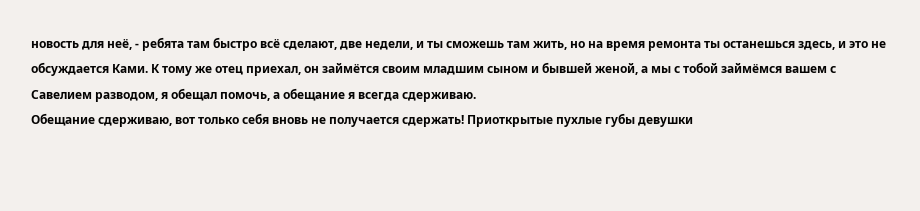новость для неё, - ребята там быстро всё сделают, две недели, и ты сможешь там жить, но на время ремонта ты останешься здесь, и это не обсуждается Ками. К тому же отец приехал, он займётся своим младшим сыном и бывшей женой, а мы с тобой займёмся вашем с Савелием разводом, я обещал помочь, а обещание я всегда сдерживаю.
Обещание сдерживаю, вот только себя вновь не получается сдержать! Приоткрытые пухлые губы девушки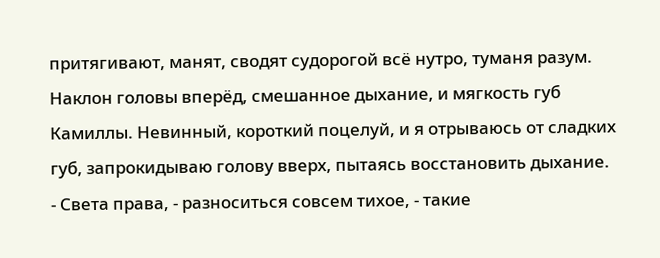притягивают, манят, сводят судорогой всё нутро, туманя разум. Наклон головы вперёд, смешанное дыхание, и мягкость губ Камиллы. Невинный, короткий поцелуй, и я отрываюсь от сладких губ, запрокидываю голову вверх, пытаясь восстановить дыхание.
- Света права, - разноситься совсем тихое, - такие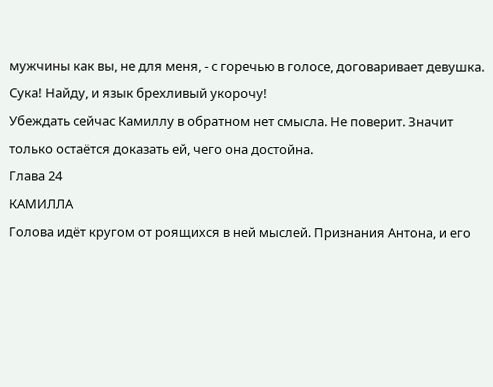мужчины как вы, не для меня, - с горечью в голосе, договаривает девушка.
Сука! Найду, и язык брехливый укорочу!
Убеждать сейчас Камиллу в обратном нет смысла. Не поверит. Значит только остаётся доказать ей, чего она достойна.
Глава 24
КАМИЛЛА
Голова идёт кругом от роящихся в ней мыслей. Признания Антона, и его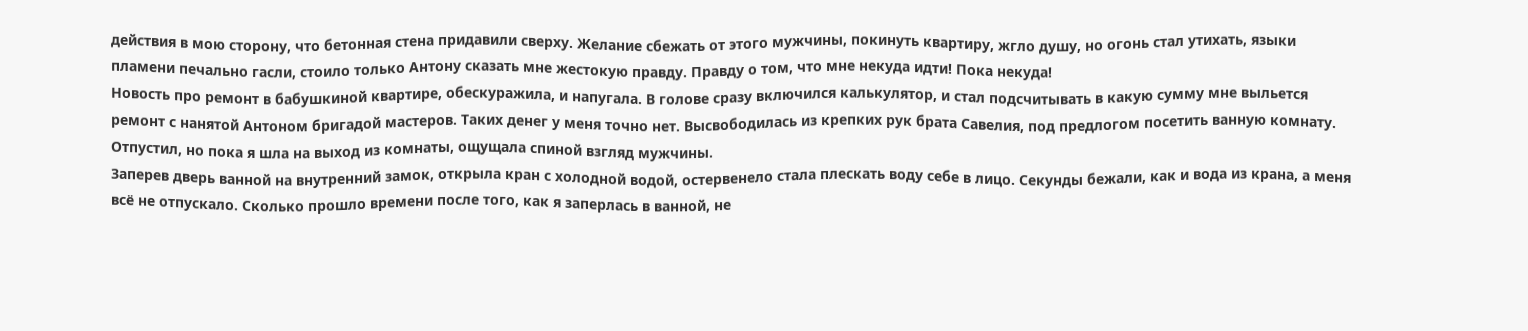действия в мою сторону, что бетонная стена придавили сверху. Желание сбежать от этого мужчины, покинуть квартиру, жгло душу, но огонь стал утихать, языки пламени печально гасли, стоило только Антону сказать мне жестокую правду. Правду о том, что мне некуда идти! Пока некуда!
Новость про ремонт в бабушкиной квартире, обескуражила, и напугала. В голове сразу включился калькулятор, и стал подсчитывать в какую сумму мне выльется ремонт с нанятой Антоном бригадой мастеров. Таких денег у меня точно нет. Высвободилась из крепких рук брата Савелия, под предлогом посетить ванную комнату. Отпустил, но пока я шла на выход из комнаты, ощущала спиной взгляд мужчины.
Заперев дверь ванной на внутренний замок, открыла кран с холодной водой, остервенело стала плескать воду себе в лицо. Секунды бежали, как и вода из крана, а меня всё не отпускало. Сколько прошло времени после того, как я заперлась в ванной, не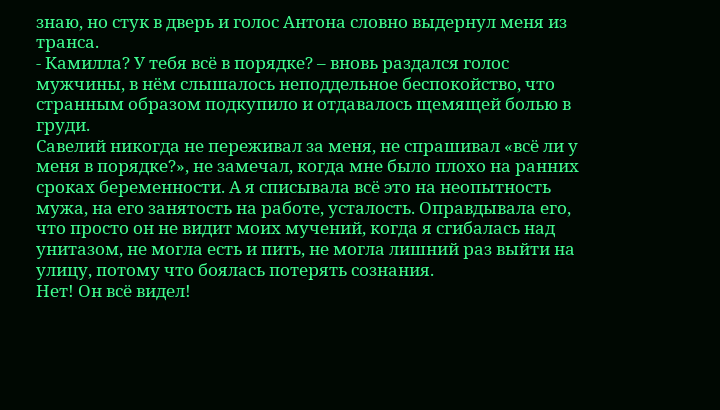знаю, но стук в дверь и голос Антона словно выдернул меня из транса.
- Камилла? У тебя всё в порядке? – вновь раздался голос мужчины, в нём слышалось неподдельное беспокойство, что странным образом подкупило и отдавалось щемящей болью в груди.
Савелий никогда не переживал за меня, не спрашивал «всё ли у меня в порядке?», не замечал, когда мне было плохо на ранних сроках беременности. А я списывала всё это на неопытность мужа, на его занятость на работе, усталость. Оправдывала его, что просто он не видит моих мучений, когда я сгибалась над унитазом, не могла есть и пить, не могла лишний раз выйти на улицу, потому что боялась потерять сознания.
Нет! Он всё видел!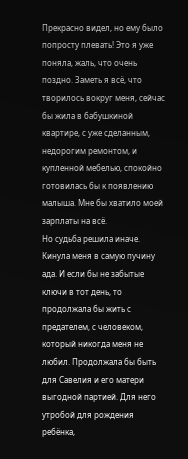Прекрасно видел, но ему было попросту плевать! Это я уже поняла, жаль, что очень поздно. Заметь я всё, что творилось вокруг меня, сейчас бы жила в бабушкиной квартире, с уже сделанным, недорогим ремонтом, и купленной мебелью, спокойно готовилась бы к появлению малыша. Мне бы хватило моей зарплаты на всё.
Но судьба решила иначе. Кинула меня в самую пучину ада. И если бы не забытые ключи в тот день, то продолжала бы жить с предателем, с человеком, который никогда меня не любил. Продолжала бы быть для Савелия и его матери выгодной партией. Для него утробой для рождения ребёнка,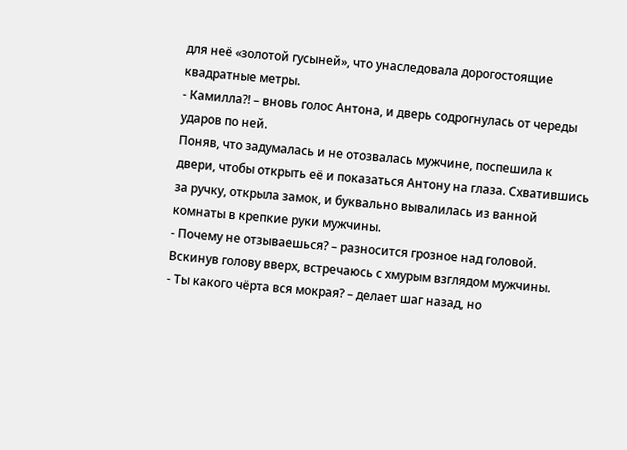для неё «золотой гусыней», что унаследовала дорогостоящие квадратные метры.
- Камилла?! – вновь голос Антона, и дверь содрогнулась от череды ударов по ней.
Поняв, что задумалась и не отозвалась мужчине, поспешила к двери, чтобы открыть её и показаться Антону на глаза. Схватившись за ручку, открыла замок, и буквально вывалилась из ванной комнаты в крепкие руки мужчины.
- Почему не отзываешься? – разносится грозное над головой.
Вскинув голову вверх, встречаюсь с хмурым взглядом мужчины.
- Ты какого чёрта вся мокрая? – делает шаг назад, но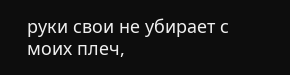руки свои не убирает с моих плеч,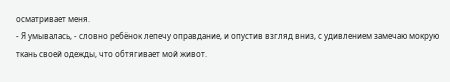осматривает меня.
- Я умывалась, - словно ребёнок лепечу оправдание, и опустив взгляд вниз, с удивлением замечаю мокрую ткань своей одежды, что обтягивает мой живот.